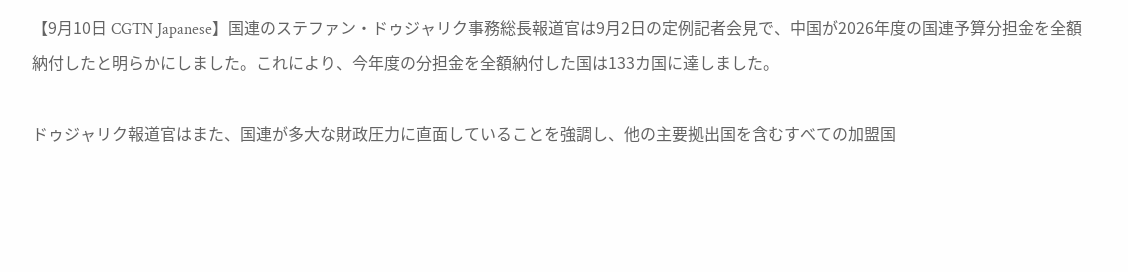【9月10日 CGTN Japanese】国連のステファン・ドゥジャリク事務総長報道官は9月2日の定例記者会見で、中国が2026年度の国連予算分担金を全額納付したと明らかにしました。これにより、今年度の分担金を全額納付した国は133カ国に達しました。

ドゥジャリク報道官はまた、国連が多大な財政圧力に直面していることを強調し、他の主要拠出国を含むすべての加盟国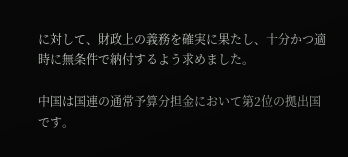に対して、財政上の義務を確実に果たし、十分かつ適時に無条件で納付するよう求めました。

中国は国連の通常予算分担金において第2位の拠出国です。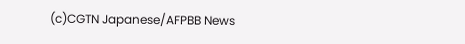(c)CGTN Japanese/AFPBB News